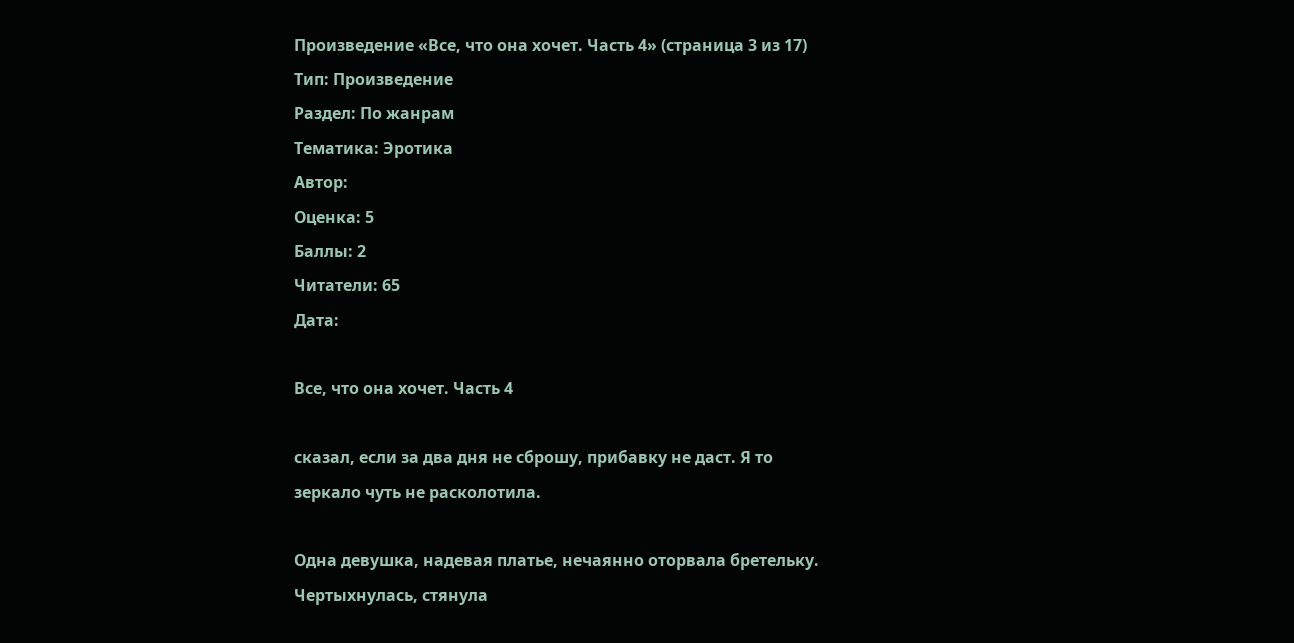Произведение «Все, что она хочет. Часть 4» (страница 3 из 17)
Тип: Произведение
Раздел: По жанрам
Тематика: Эротика
Автор:
Оценка: 5
Баллы: 2
Читатели: 65
Дата:

Все, что она хочет. Часть 4

сказал, если за два дня не сброшу, прибавку не даст. Я то зеркало чуть не расколотила.

Одна девушка, надевая платье, нечаянно оторвала бретельку.  Чертыхнулась, стянула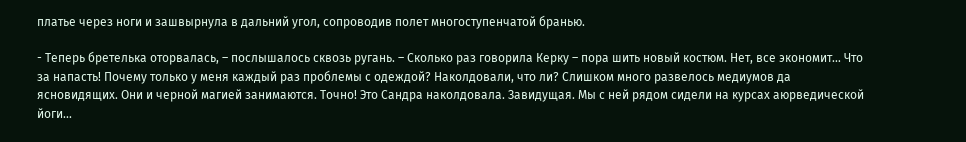платье через ноги и зашвырнула в дальний угол, сопроводив полет многоступенчатой бранью.

- Теперь бретелька оторвалась, – послышалось сквозь ругань. – Сколько раз говорила Керку – пора шить новый костюм. Нет, все экономит… Что за напасть! Почему только у меня каждый раз проблемы с одеждой? Наколдовали, что ли? Слишком много развелось медиумов да ясновидящих. Они и черной магией занимаются. Точно! Это Сандра наколдовала. Завидущая. Мы с ней рядом сидели на курсах аюрведической йоги...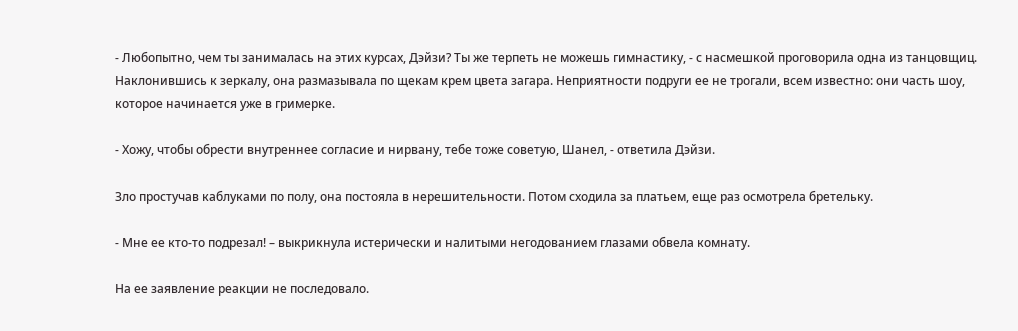- Любопытно, чем ты занималась на этих курсах, Дэйзи? Ты же терпеть не можешь гимнастику, - с насмешкой проговорила одна из танцовщиц. Наклонившись к зеркалу, она размазывала по щекам крем цвета загара. Неприятности подруги ее не трогали, всем известно: они часть шоу, которое начинается уже в гримерке.

- Хожу, чтобы обрести внутреннее согласие и нирвану, тебе тоже советую, Шанел, - ответила Дэйзи.

Зло простучав каблуками по полу, она постояла в нерешительности. Потом сходила за платьем, еще раз осмотрела бретельку.

- Мне ее кто-то подрезал! – выкрикнула истерически и налитыми негодованием глазами обвела комнату.

На ее заявление реакции не последовало.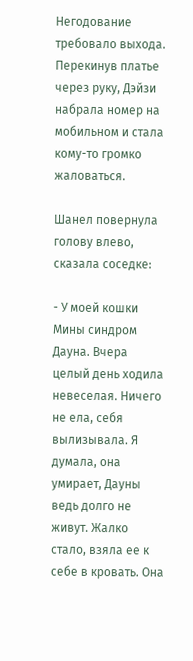Негодование требовало выхода. Перекинув платье через руку, Дэйзи набрала номер на мобильном и стала кому-то громко жаловаться.

Шанел повернула голову влево, сказала соседке:

- У моей кошки Мины синдром Дауна. Вчера целый день ходила невеселая. Ничего не ела, себя вылизывала. Я думала, она умирает, Дауны ведь долго не живут. Жалко стало, взяла ее к себе в кровать. Она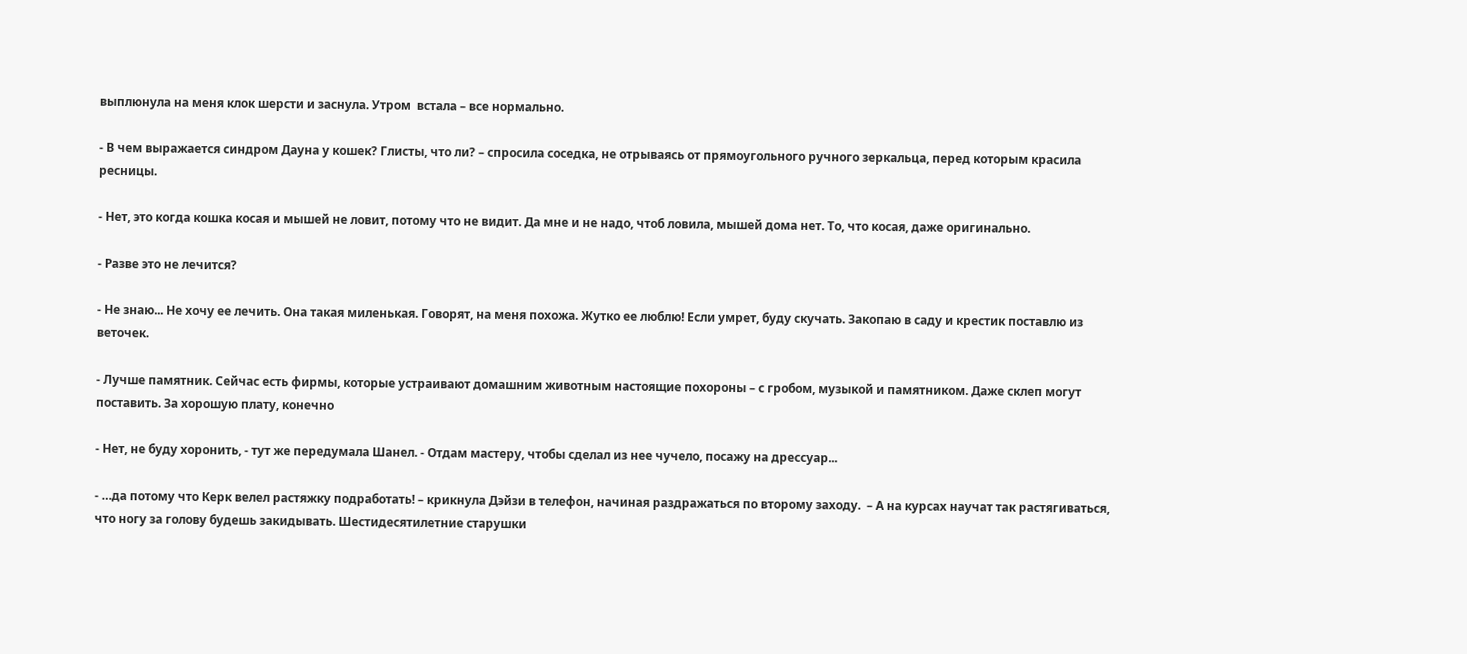выплюнула на меня клок шерсти и заснула. Утром  встала – все нормально.

- В чем выражается синдром Дауна у кошек? Глисты, что ли? – спросила соседка, не отрываясь от прямоугольного ручного зеркальца, перед которым красила ресницы.

- Нет, это когда кошка косая и мышей не ловит, потому что не видит. Да мне и не надо, чтоб ловила, мышей дома нет. То, что косая, даже оригинально.

- Разве это не лечится?

- Не знаю... Не хочу ее лечить. Она такая миленькая. Говорят, на меня похожа. Жутко ее люблю! Если умрет, буду скучать. Закопаю в саду и крестик поставлю из веточек.

- Лучше памятник. Сейчас есть фирмы, которые устраивают домашним животным настоящие похороны – с гробом, музыкой и памятником. Даже склеп могут поставить. За хорошую плату, конечно

- Нет, не буду хоронить, - тут же передумала Шанел. - Отдам мастеру, чтобы сделал из нее чучело, посажу на дрессуар...

- …да потому что Керк велел растяжку подработать! – крикнула Дэйзи в телефон, начиная раздражаться по второму заходу.  – А на курсах научат так растягиваться, что ногу за голову будешь закидывать. Шестидесятилетние старушки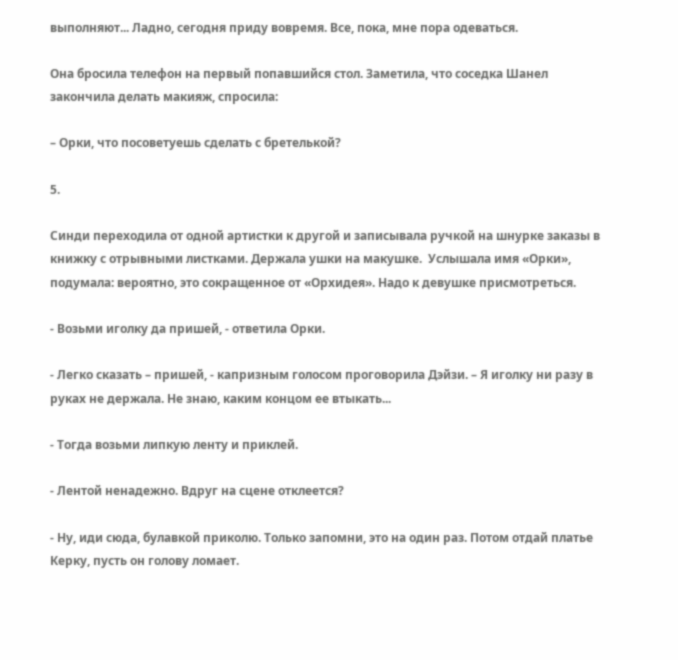выполняют... Ладно, сегодня приду вовремя. Все, пока, мне пора одеваться.

Она бросила телефон на первый попавшийся стол. Заметила, что соседка Шанел закончила делать макияж, спросила:

– Орки, что посоветуешь сделать с бретелькой?

5.

Синди переходила от одной артистки к другой и записывала ручкой на шнурке заказы в книжку с отрывными листками. Держала ушки на макушке.  Услышала имя «Орки», подумала: вероятно, это сокращенное от «Орхидея». Надо к девушке присмотреться.

- Возьми иголку да пришей, - ответила Орки.

- Легко сказать – пришей, - капризным голосом проговорила Дэйзи. – Я иголку ни разу в руках не держала. Не знаю, каким концом ее втыкать...

- Тогда возьми липкую ленту и приклей.

- Лентой ненадежно. Вдруг на сцене отклеется?

- Ну, иди сюда, булавкой приколю. Только запомни, это на один раз. Потом отдай платье Керку, пусть он голову ломает.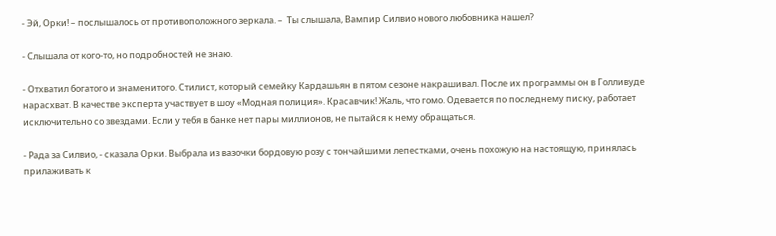- Эй, Орки! – послышалось от противоположного зеркала. –  Ты слышала, Вампир Силвио нового любовника нашел?

- Слышала от кого-то, но подробностей не знаю.

- Отхватил богатого и знаменитого. Стилист, который семейку Кардашьян в пятом сезоне накрашивал. После их программы он в Голливуде нарасхват. В качестве эксперта участвует в шоу «Модная полиция». Красавчик! Жаль, что гомо. Одевается по последнему писку, работает исключительно со звездами. Если у тебя в банке нет пары миллионов, не пытайся к нему обращаться.

- Рада за Силвио, - сказала Орки. Выбрала из вазочки бордовую розу с тончайшими лепестками, очень похожую на настоящую, принялась прилаживать к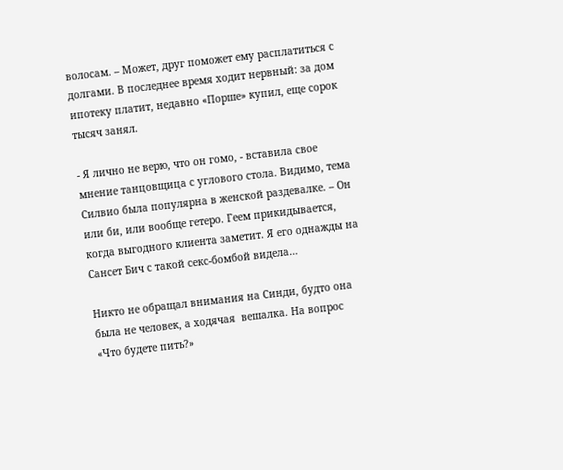волосам. – Может, друг поможет ему расплатиться с долгами. В последнее время ходит нервный: за дом ипотеку платит, недавно «Порше» купил, еще сорок тысяч занял.

- Я лично не верю, что он гомо, - вставила свое мнение танцовщица с углового стола. Видимо, тема Силвио была популярна в женской раздевалке. – Он или би, или вообще гетеро. Геем прикидывается, когда выгодного клиента заметит. Я его однажды на Сансет Бич с такой секс-бомбой видела…

Никто не обращал внимания на Синди, будто она была не человек, а ходячая  вешалка. На вопрос «Что будете пить?»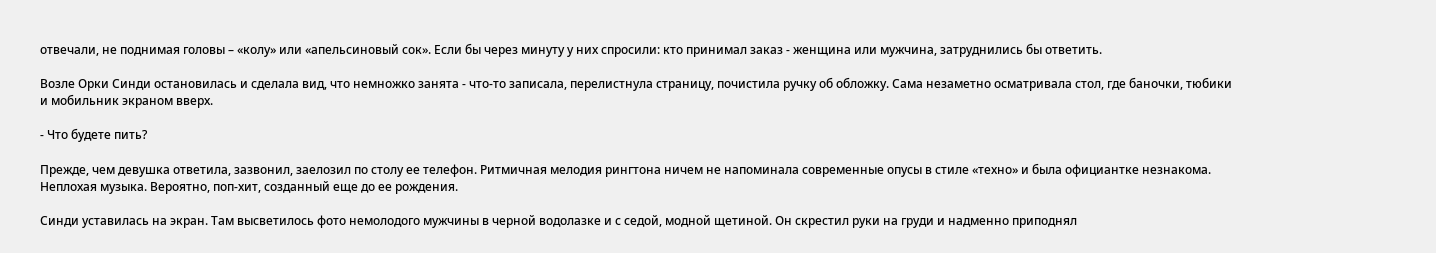отвечали, не поднимая головы – «колу» или «апельсиновый сок». Если бы через минуту у них спросили: кто принимал заказ - женщина или мужчина, затруднились бы ответить.

Возле Орки Синди остановилась и сделала вид, что немножко занята - что-то записала, перелистнула страницу, почистила ручку об обложку. Сама незаметно осматривала стол, где баночки, тюбики и мобильник экраном вверх.

- Что будете пить?

Прежде, чем девушка ответила, зазвонил, заелозил по столу ее телефон. Ритмичная мелодия рингтона ничем не напоминала современные опусы в стиле «техно» и была официантке незнакома. Неплохая музыка. Вероятно, поп-хит, созданный еще до ее рождения.

Синди уставилась на экран. Там высветилось фото немолодого мужчины в черной водолазке и с седой, модной щетиной. Он скрестил руки на груди и надменно приподнял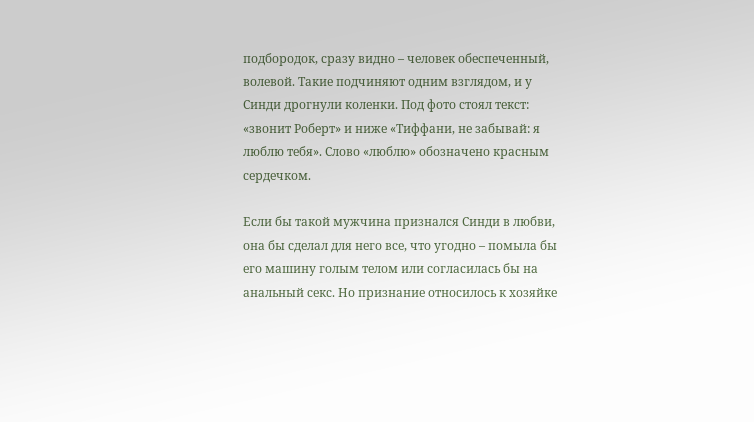подбородок, сразу видно – человек обеспеченный, волевой. Такие подчиняют одним взглядом, и у Синди дрогнули коленки. Под фото стоял текст: «звонит Роберт» и ниже «Тиффани, не забывай: я люблю тебя». Слово «люблю» обозначено красным сердечком.

Если бы такой мужчина признался Синди в любви, она бы сделал для него все, что угодно – помыла бы его машину голым телом или согласилась бы на анальный секс. Но признание относилось к хозяйке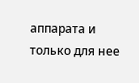аппарата и только для нее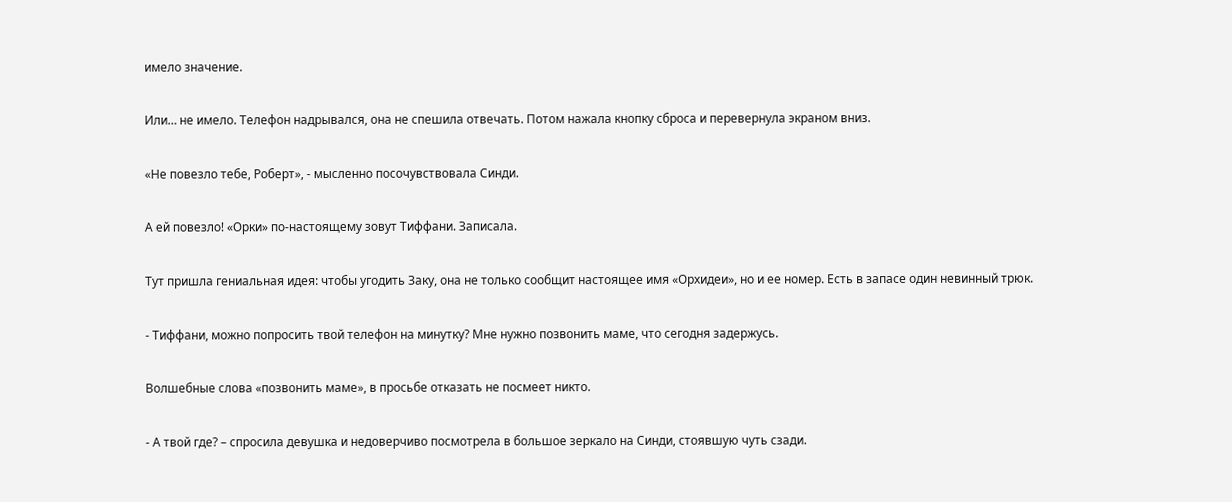имело значение.

Или… не имело. Телефон надрывался, она не спешила отвечать. Потом нажала кнопку сброса и перевернула экраном вниз.

«Не повезло тебе, Роберт», - мысленно посочувствовала Синди.

А ей повезло! «Орки» по-настоящему зовут Тиффани. Записала.

Тут пришла гениальная идея: чтобы угодить Заку, она не только сообщит настоящее имя «Орхидеи», но и ее номер. Есть в запасе один невинный трюк.

- Тиффани, можно попросить твой телефон на минутку? Мне нужно позвонить маме, что сегодня задержусь.

Волшебные слова «позвонить маме», в просьбе отказать не посмеет никто.

- А твой где? – спросила девушка и недоверчиво посмотрела в большое зеркало на Синди, стоявшую чуть сзади.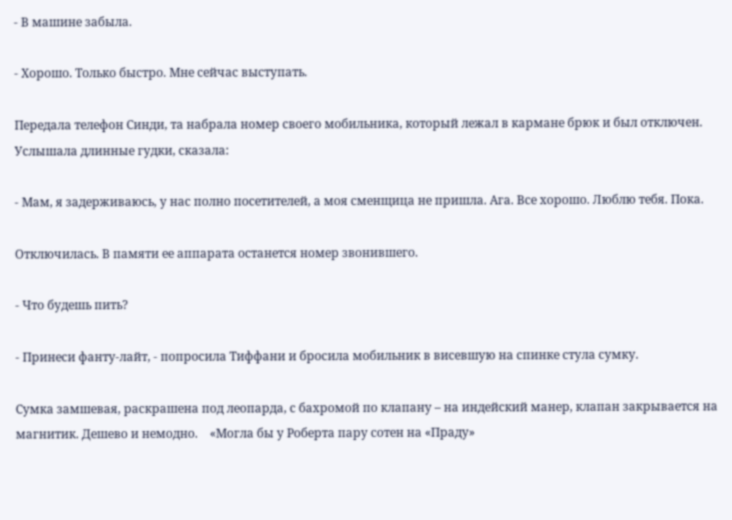- В машине забыла.

- Хорошо. Только быстро. Мне сейчас выступать.

Передала телефон Синди, та набрала номер своего мобильника, который лежал в кармане брюк и был отключен. Услышала длинные гудки, сказала:

- Мам, я задерживаюсь, у нас полно посетителей, а моя сменщица не пришла. Ага. Все хорошо. Люблю тебя. Пока.

Отключилась. В памяти ее аппарата останется номер звонившего.

- Что будешь пить?

- Принеси фанту-лайт, - попросила Тиффани и бросила мобильник в висевшую на спинке стула сумку.

Сумка замшевая, раскрашена под леопарда, с бахромой по клапану – на индейский манер, клапан закрывается на магнитик. Дешево и немодно.    «Могла бы у Роберта пару сотен на «Праду»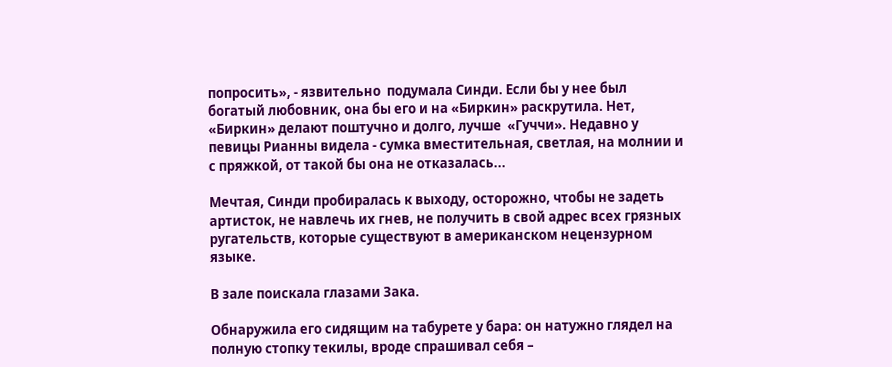попросить», - язвительно  подумала Синди. Если бы у нее был богатый любовник, она бы его и на «Биркин» раскрутила. Нет, «Биркин» делают поштучно и долго, лучше  «Гуччи». Недавно у певицы Рианны видела - сумка вместительная, светлая, на молнии и с пряжкой, от такой бы она не отказалась...

Мечтая, Синди пробиралась к выходу, осторожно, чтобы не задеть артисток, не навлечь их гнев, не получить в свой адрес всех грязных ругательств, которые существуют в американском нецензурном языке.

В зале поискала глазами Зака.

Обнаружила его сидящим на табурете у бара: он натужно глядел на полную стопку текилы, вроде спрашивал себя –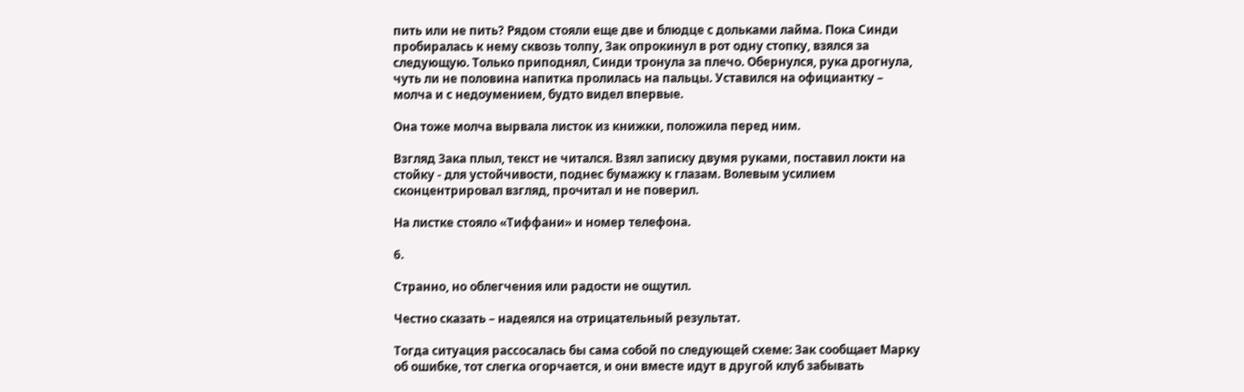пить или не пить? Рядом стояли еще две и блюдце с дольками лайма. Пока Синди пробиралась к нему сквозь толпу, Зак опрокинул в рот одну стопку, взялся за следующую. Только приподнял, Синди тронула за плечо. Обернулся, рука дрогнула, чуть ли не половина напитка пролилась на пальцы. Уставился на официантку – молча и с недоумением, будто видел впервые.

Она тоже молча вырвала листок из книжки, положила перед ним.

Взгляд Зака плыл, текст не читался. Взял записку двумя руками, поставил локти на стойку - для устойчивости, поднес бумажку к глазам. Волевым усилием сконцентрировал взгляд, прочитал и не поверил.

На листке стояло «Тиффани» и номер телефона.

6.

Странно, но облегчения или радости не ощутил.

Честно сказать – надеялся на отрицательный результат.

Тогда ситуация рассосалась бы сама собой по следующей схеме: Зак сообщает Марку об ошибке, тот слегка огорчается, и они вместе идут в другой клуб забывать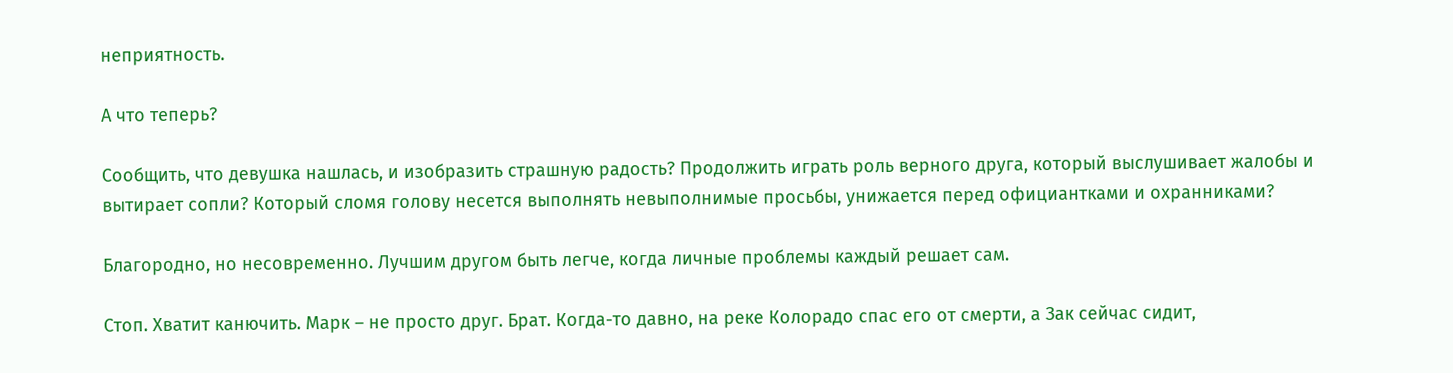неприятность.

А что теперь?

Сообщить, что девушка нашлась, и изобразить страшную радость? Продолжить играть роль верного друга, который выслушивает жалобы и вытирает сопли? Который сломя голову несется выполнять невыполнимые просьбы, унижается перед официантками и охранниками?

Благородно, но несовременно. Лучшим другом быть легче, когда личные проблемы каждый решает сам.

Стоп. Хватит канючить. Марк – не просто друг. Брат. Когда-то давно, на реке Колорадо спас его от смерти, а Зак сейчас сидит,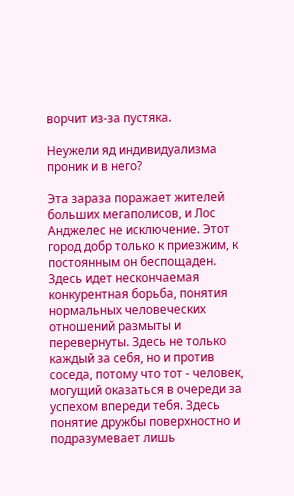ворчит из-за пустяка.

Неужели яд индивидуализма проник и в него?

Эта зараза поражает жителей больших мегаполисов, и Лос Анджелес не исключение. Этот город добр только к приезжим, к постоянным он беспощаден. Здесь идет нескончаемая конкурентная борьба, понятия нормальных человеческих отношений размыты и перевернуты. Здесь не только каждый за себя, но и против соседа, потому что тот - человек, могущий оказаться в очереди за успехом впереди тебя. Здесь понятие дружбы поверхностно и подразумевает лишь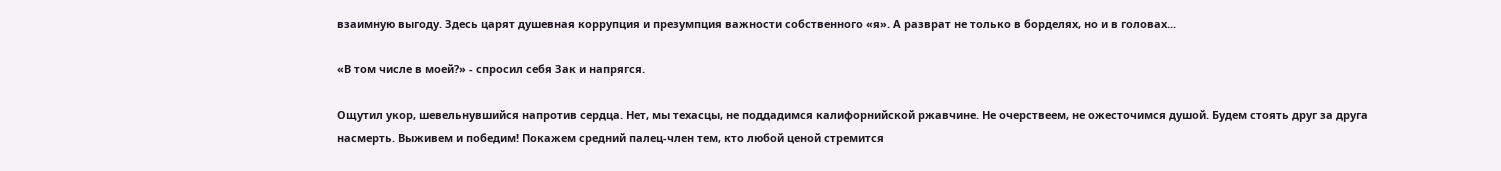взаимную выгоду. Здесь царят душевная коррупция и презумпция важности собственного «я». А разврат не только в борделях, но и в головах...

«В том числе в моей?» - спросил себя Зак и напрягся.

Ощутил укор, шевельнувшийся напротив сердца. Нет, мы техасцы, не поддадимся калифорнийской ржавчине. Не очерствеем, не ожесточимся душой. Будем стоять друг за друга насмерть. Выживем и победим! Покажем средний палец-член тем, кто любой ценой стремится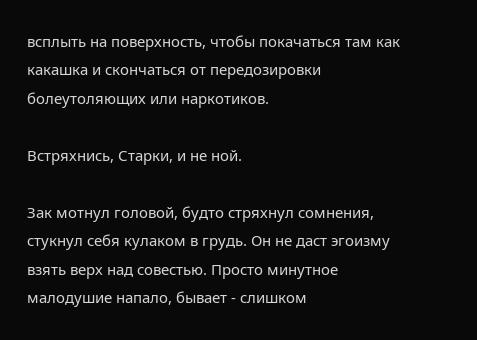всплыть на поверхность, чтобы покачаться там как какашка и скончаться от передозировки болеутоляющих или наркотиков.

Встряхнись, Старки, и не ной.

Зак мотнул головой, будто стряхнул сомнения, стукнул себя кулаком в грудь. Он не даст эгоизму взять верх над совестью. Просто минутное малодушие напало, бывает - слишком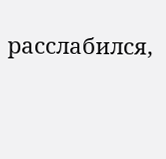расслабился,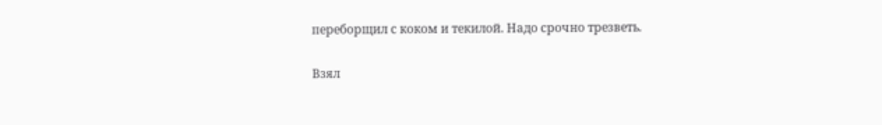переборщил с коком и текилой. Надо срочно трезветь.

Взял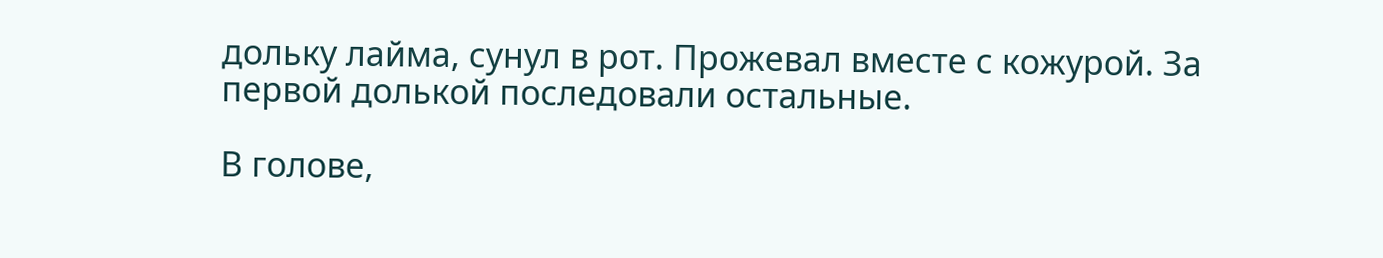дольку лайма, сунул в рот. Прожевал вместе с кожурой. За первой долькой последовали остальные.

В голове,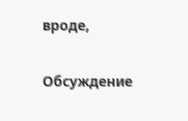вроде,

Обсуждение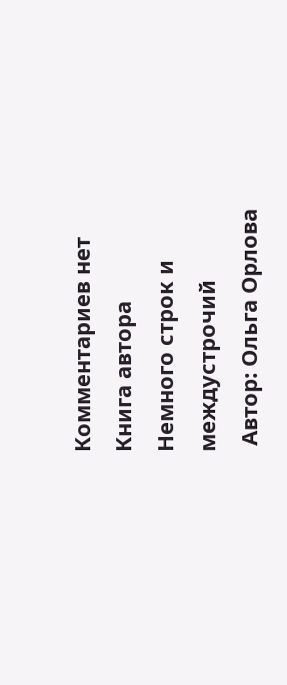Комментариев нет
Книга автора
Немного строк и междустрочий
 Автор: Ольга Орлова